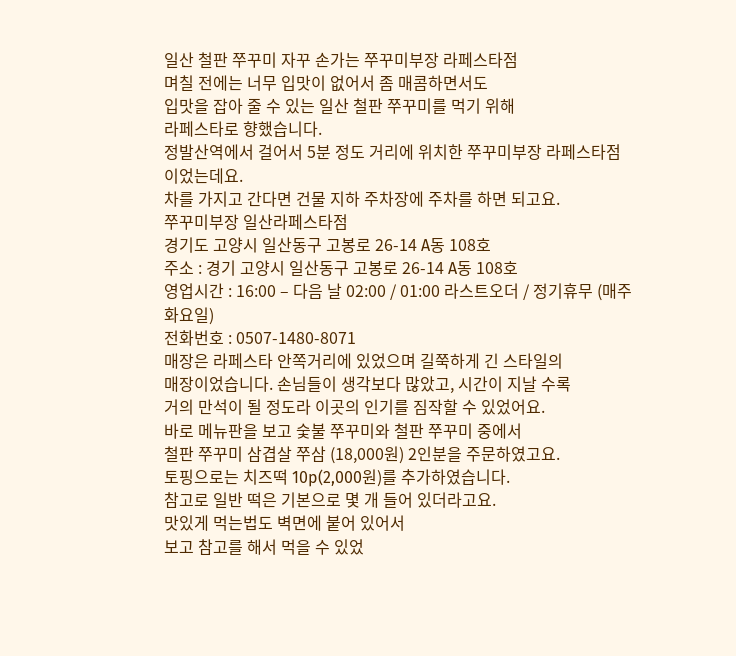일산 철판 쭈꾸미 자꾸 손가는 쭈꾸미부장 라페스타점
며칠 전에는 너무 입맛이 없어서 좀 매콤하면서도
입맛을 잡아 줄 수 있는 일산 철판 쭈꾸미를 먹기 위해
라페스타로 향했습니다.
정발산역에서 걸어서 5분 정도 거리에 위치한 쭈꾸미부장 라페스타점이었는데요.
차를 가지고 간다면 건물 지하 주차장에 주차를 하면 되고요.
쭈꾸미부장 일산라페스타점
경기도 고양시 일산동구 고봉로 26-14 A동 108호
주소 : 경기 고양시 일산동구 고봉로 26-14 A동 108호
영업시간 : 16:00 – 다음 날 02:00 / 01:00 라스트오더 / 정기휴무 (매주 화요일)
전화번호 : 0507-1480-8071
매장은 라페스타 안쪽거리에 있었으며 길쭉하게 긴 스타일의
매장이었습니다. 손님들이 생각보다 많았고, 시간이 지날 수록
거의 만석이 될 정도라 이곳의 인기를 짐작할 수 있었어요.
바로 메뉴판을 보고 숯불 쭈꾸미와 철판 쭈꾸미 중에서
철판 쭈꾸미 삼겹살 쭈삼 (18,000원) 2인분을 주문하였고요.
토핑으로는 치즈떡 10p(2,000원)를 추가하였습니다.
참고로 일반 떡은 기본으로 몇 개 들어 있더라고요.
맛있게 먹는법도 벽면에 붙어 있어서
보고 참고를 해서 먹을 수 있었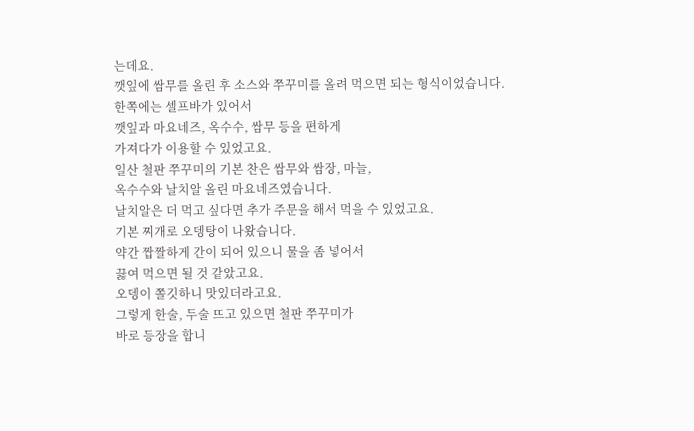는데요.
깻잎에 쌈무를 올린 후 소스와 쭈꾸미를 올려 먹으면 되는 형식이었습니다.
한쪽에는 셀프바가 있어서
깻잎과 마요네즈, 옥수수, 쌈무 등을 편하게
가져다가 이용할 수 있었고요.
일산 철판 쭈꾸미의 기본 찬은 쌈무와 쌈장, 마늘,
옥수수와 날치알 올린 마요네즈였습니다.
날치알은 더 먹고 싶다면 추가 주문을 해서 먹을 수 있었고요.
기본 찌개로 오뎅탕이 나왔습니다.
약간 짭짤하게 간이 되어 있으니 물을 좀 넣어서
끓여 먹으면 될 것 같았고요.
오뎅이 쫄깃하니 맛있더라고요.
그렇게 한술, 두술 뜨고 있으면 철판 쭈꾸미가
바로 등장을 합니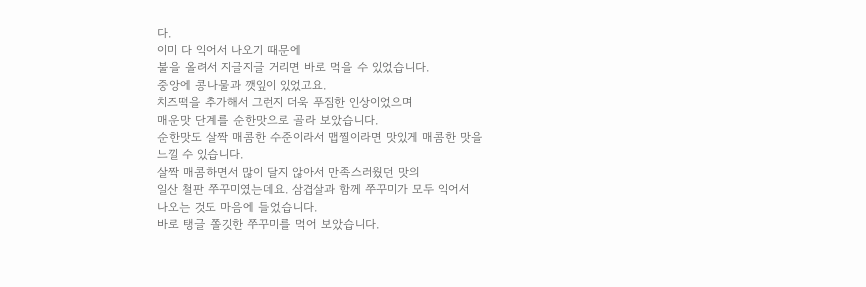다.
이미 다 익어서 나오기 때문에
불을 올려서 지글지글 거리면 바로 먹을 수 있었습니다.
중앙에 콩나물과 깻잎이 있었고요.
치즈떡을 추가해서 그런지 더욱 푸짐한 인상이었으며
매운맛 단계를 순한맛으로 골라 보았습니다.
순한맛도 살짝 매콤한 수준이라서 맵찔이라면 맛있게 매콤한 맛을
느낄 수 있습니다.
살짝 매콤하면서 많이 달지 않아서 만족스러웠던 맛의
일산 철판 쭈꾸미였는데요. 삼겹살과 함께 쭈꾸미가 모두 익어서
나오는 것도 마음에 들었습니다.
바로 탱글 쫄깃한 쭈꾸미를 먹어 보았습니다.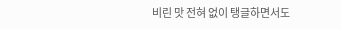비린 맛 전혀 없이 탱글하면서도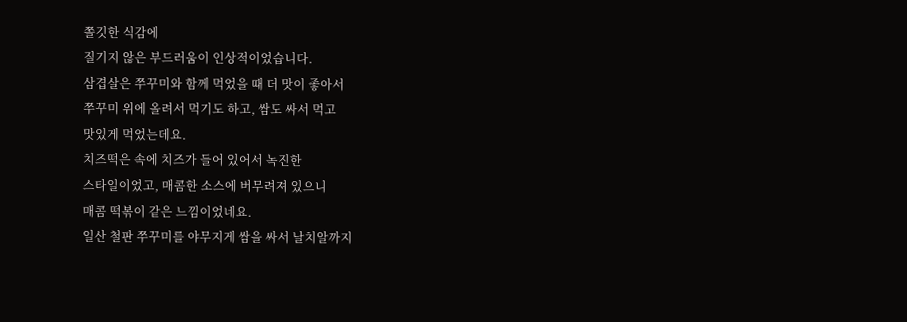쫄깃한 식감에
질기지 않은 부드러움이 인상적이었습니다.
삼겹살은 쭈꾸미와 함께 먹었을 때 더 맛이 좋아서
쭈꾸미 위에 올려서 먹기도 하고, 쌈도 싸서 먹고
맛있게 먹었는데요.
치즈떡은 속에 치즈가 들어 있어서 녹진한
스타일이었고, 매콤한 소스에 버무려져 있으니
매콤 떡볶이 같은 느낌이었네요.
일산 철판 쭈꾸미를 야무지게 쌈을 싸서 날치알까지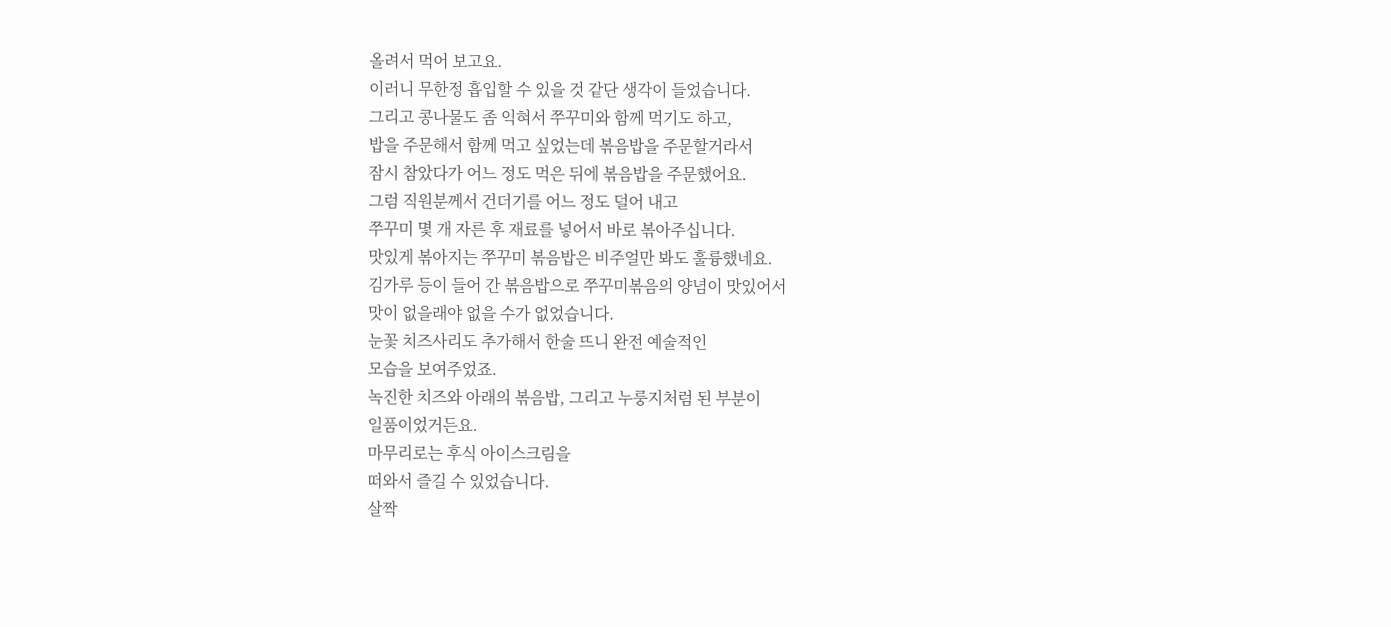올려서 먹어 보고요.
이러니 무한정 흡입할 수 있을 것 같단 생각이 들었습니다.
그리고 콩나물도 좀 익혀서 쭈꾸미와 함께 먹기도 하고,
밥을 주문해서 함께 먹고 싶었는데 볶음밥을 주문할거라서
잠시 참았다가 어느 정도 먹은 뒤에 볶음밥을 주문했어요.
그럼 직원분께서 건더기를 어느 정도 덜어 내고
쭈꾸미 몇 개 자른 후 재료를 넣어서 바로 볶아주십니다.
맛있게 볶아지는 쭈꾸미 볶음밥은 비주얼만 봐도 훌륭했네요.
김가루 등이 들어 간 볶음밥으로 쭈꾸미볶음의 양념이 맛있어서
맛이 없을래야 없을 수가 없었습니다.
눈꽃 치즈사리도 추가해서 한술 뜨니 완전 예술적인
모습을 보여주었죠.
녹진한 치즈와 아래의 볶음밥, 그리고 누룽지처럼 된 부분이
일품이었거든요.
마무리로는 후식 아이스크림을
떠와서 즐길 수 있었습니다.
살짝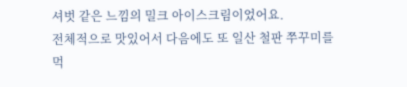셔벗 같은 느낌의 밀크 아이스크림이었어요.
전체적으로 맛있어서 다음에도 또 일산 철판 쭈꾸미를
먹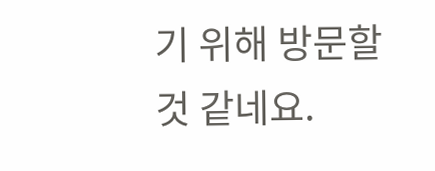기 위해 방문할 것 같네요.